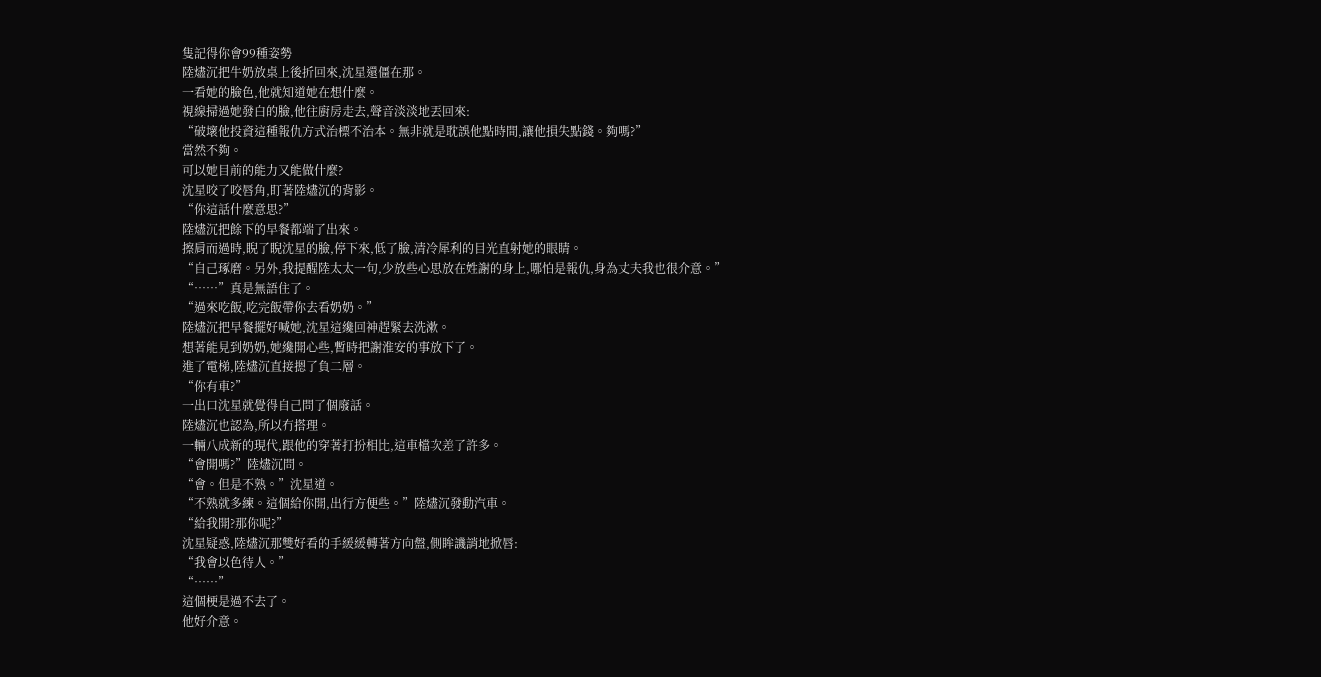隻記得你會99種姿勢
陸燼沉把牛奶放桌上後折回來,沈星還僵在那。
一看她的臉色,他就知道她在想什麼。
視線掃過她發白的臉,他往廚房走去,聲音淡淡地丟回來:
“破壞他投資這種報仇方式治標不治本。無非就是耽誤他點時間,讓他損失點錢。夠嗎?”
當然不夠。
可以她目前的能力又能做什麼?
沈星咬了咬唇角,盯著陸燼沉的背影。
“你這話什麼意思?”
陸燼沉把餘下的早餐都端了出來。
擦肩而過時,睨了睨沈星的臉,停下來,低了臉,清冷犀利的目光直射她的眼睛。
“自己琢磨。另外,我提醒陸太太一句,少放些心思放在姓謝的身上,哪怕是報仇,身為丈夫我也很介意。”
“……”真是無語住了。
“過來吃飯,吃完飯帶你去看奶奶。”
陸燼沉把早餐擺好喊她,沈星這纔回神趕緊去洗漱。
想著能見到奶奶,她纔開心些,暫時把謝淮安的事放下了。
進了電梯,陸燼沉直接摁了負二層。
“你有車?”
一出口沈星就覺得自己問了個廢話。
陸燼沉也認為,所以冇搭理。
一輛八成新的現代,跟他的穿著打扮相比,這車檔次差了許多。
“會開嗎?”陸燼沉問。
“會。但是不熟。”沈星道。
“不熟就多練。這個給你開,出行方便些。”陸燼沉發動汽車。
“給我開?那你呢?”
沈星疑惑,陸燼沉那雙好看的手緩緩轉著方向盤,側眸譏誚地掀唇:
“我會以色待人。”
“……”
這個梗是過不去了。
他好介意。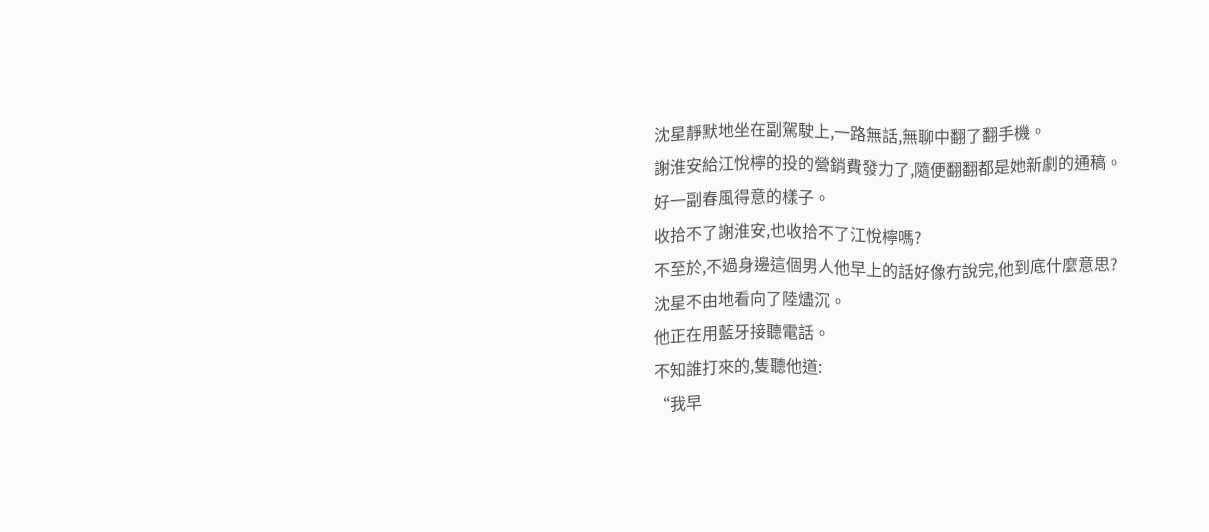沈星靜默地坐在副駕駛上,一路無話,無聊中翻了翻手機。
謝淮安給江悅檸的投的營銷費發力了,隨便翻翻都是她新劇的通稿。
好一副春風得意的樣子。
收拾不了謝淮安,也收拾不了江悅檸嗎?
不至於,不過身邊這個男人他早上的話好像冇說完,他到底什麼意思?
沈星不由地看向了陸燼沉。
他正在用藍牙接聽電話。
不知誰打來的,隻聽他道:
“我早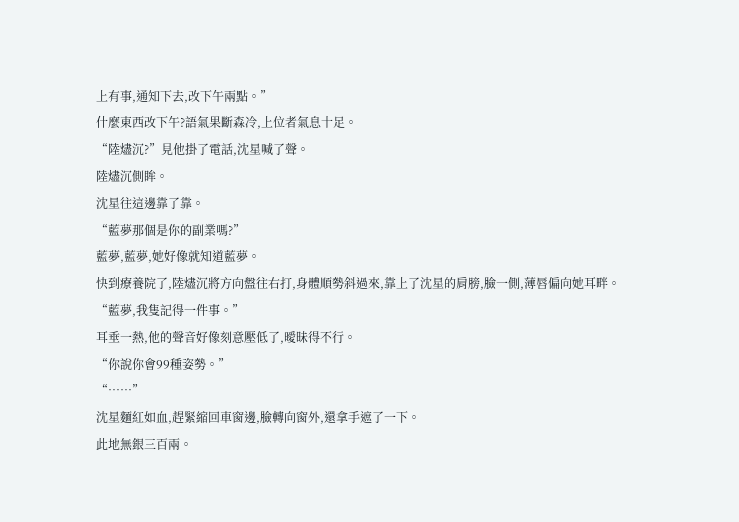上有事,通知下去,改下午兩點。”
什麼東西改下午?語氣果斷森冷,上位者氣息十足。
“陸燼沉?”見他掛了電話,沈星喊了聲。
陸燼沉側眸。
沈星往這邊靠了靠。
“藍夢那個是你的副業嗎?”
藍夢,藍夢,她好像就知道藍夢。
快到療養院了,陸燼沉將方向盤往右打,身體順勢斜過來,靠上了沈星的肩膀,臉一側,薄唇偏向她耳畔。
“藍夢,我隻記得一件事。”
耳垂一熱,他的聲音好像刻意壓低了,曖昧得不行。
“你說你會99種姿勢。”
“……”
沈星麵紅如血,趕緊縮回車窗邊,臉轉向窗外,還拿手遮了一下。
此地無銀三百兩。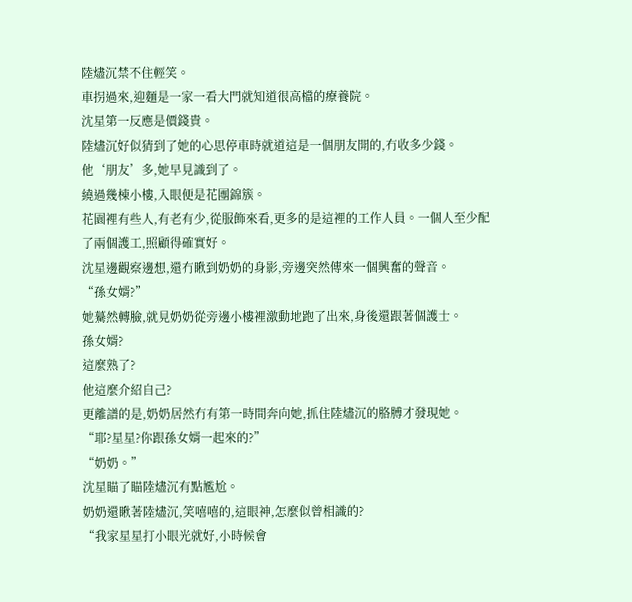陸燼沉禁不住輕笑。
車拐過來,迎麵是一家一看大門就知道很高檔的療養院。
沈星第一反應是價錢貴。
陸燼沉好似猜到了她的心思停車時就道這是一個朋友開的,冇收多少錢。
他‘朋友’多,她早見識到了。
繞過幾棟小樓,入眼便是花團錦簇。
花園裡有些人,有老有少,從服飾來看,更多的是這裡的工作人員。一個人至少配了兩個護工,照顧得確實好。
沈星邊觀察邊想,還冇瞅到奶奶的身影,旁邊突然傳來一個興奮的聲音。
“孫女婿?”
她驀然轉臉,就見奶奶從旁邊小樓裡激動地跑了出來,身後還跟著個護士。
孫女婿?
這麼熟了?
他這麼介紹自己?
更離譜的是,奶奶居然冇有第一時間奔向她,抓住陸燼沉的胳膊才發現她。
“耶?星星?你跟孫女婿一起來的?”
“奶奶。”
沈星瞄了瞄陸燼沉有點尷尬。
奶奶還瞅著陸燼沉,笑嘻嘻的,這眼神,怎麼似曾相識的?
“我家星星打小眼光就好,小時候會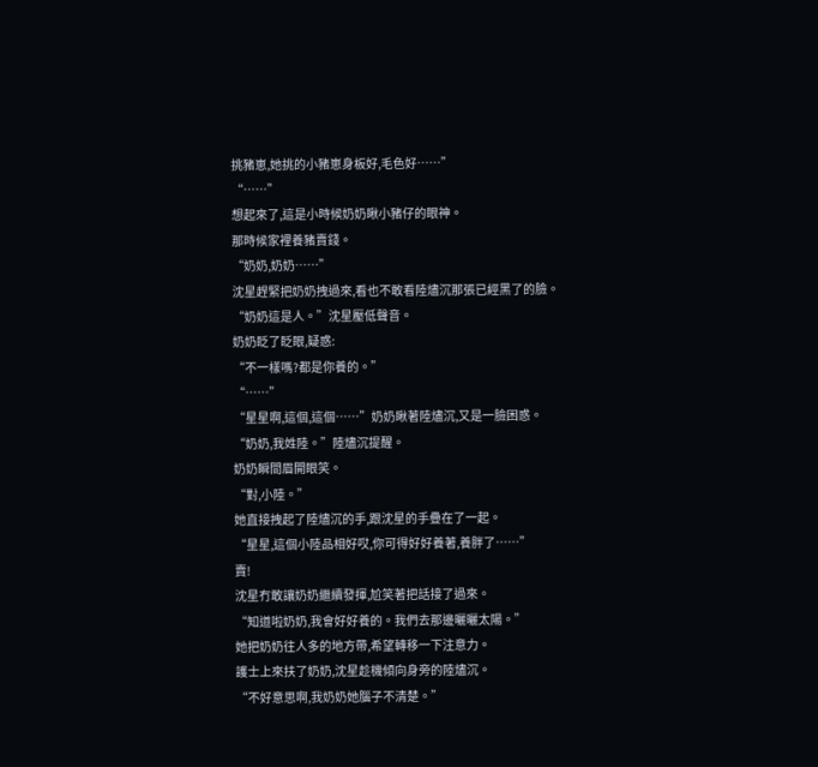挑豬崽,她挑的小豬崽身板好,毛色好……”
“……”
想起來了,這是小時候奶奶瞅小豬仔的眼神。
那時候家裡養豬賣錢。
“奶奶,奶奶……”
沈星趕緊把奶奶拽過來,看也不敢看陸燼沉那張已經黑了的臉。
“奶奶這是人。”沈星壓低聲音。
奶奶眨了眨眼,疑惑:
“不一樣嗎?都是你養的。”
“……”
“星星啊,這個,這個……”奶奶瞅著陸燼沉,又是一臉困惑。
“奶奶,我姓陸。”陸燼沉提醒。
奶奶瞬間眉開眼笑。
“對,小陸。”
她直接拽起了陸燼沉的手,跟沈星的手疊在了一起。
“星星,這個小陸品相好哎,你可得好好養著,養胖了……”
賣!
沈星冇敢讓奶奶繼續發揮,尬笑著把話接了過來。
“知道啦奶奶,我會好好養的。我們去那邊曬曬太陽。”
她把奶奶往人多的地方帶,希望轉移一下注意力。
護士上來扶了奶奶,沈星趁機傾向身旁的陸燼沉。
“不好意思啊,我奶奶她腦子不清楚。”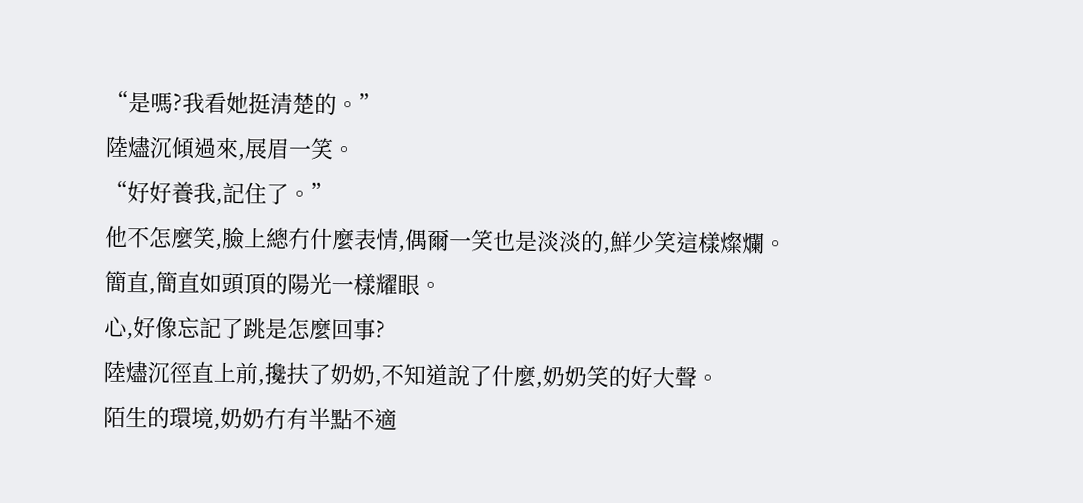“是嗎?我看她挺清楚的。”
陸燼沉傾過來,展眉一笑。
“好好養我,記住了。”
他不怎麼笑,臉上總冇什麼表情,偶爾一笑也是淡淡的,鮮少笑這樣燦爛。
簡直,簡直如頭頂的陽光一樣耀眼。
心,好像忘記了跳是怎麼回事?
陸燼沉徑直上前,攙扶了奶奶,不知道說了什麼,奶奶笑的好大聲。
陌生的環境,奶奶冇有半點不適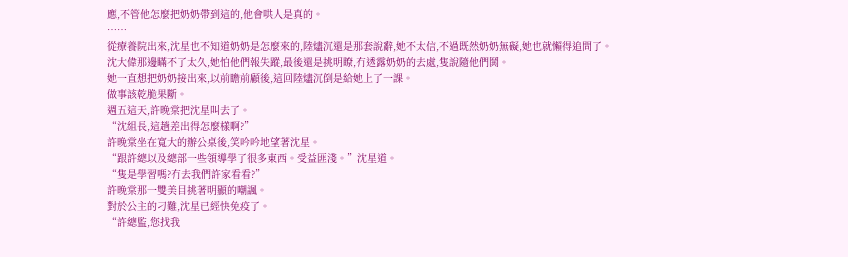應,不管他怎麼把奶奶帶到這的,他會哄人是真的。
……
從療養院出來,沈星也不知道奶奶是怎麼來的,陸燼沉還是那套說辭,她不太信,不過既然奶奶無礙,她也就懶得追問了。
沈大偉那邊瞞不了太久,她怕他們報失蹤,最後還是挑明瞭,冇透露奶奶的去處,隻說隨他們鬨。
她一直想把奶奶接出來,以前瞻前顧後,這回陸燼沉倒是給她上了一課。
做事該乾脆果斷。
週五這天,許晚棠把沈星叫去了。
“沈組長,這趟差出得怎麼樣啊?”
許晚棠坐在寬大的辦公桌後,笑吟吟地望著沈星。
“跟許總以及總部一些領導學了很多東西。受益匪淺。”沈星道。
“隻是學習嗎?冇去我們許家看看?”
許晚棠那一雙美目挑著明顯的嘲諷。
對於公主的刁難,沈星已經快免疫了。
“許總監,您找我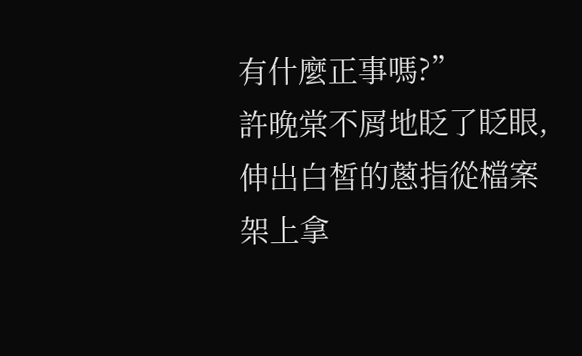有什麼正事嗎?”
許晚棠不屑地眨了眨眼,伸出白皙的蔥指從檔案架上拿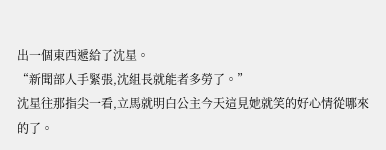出一個東西遞給了沈星。
“新聞部人手緊張,沈組長就能者多勞了。”
沈星往那指尖一看,立馬就明白公主今天這見她就笑的好心情從哪來的了。